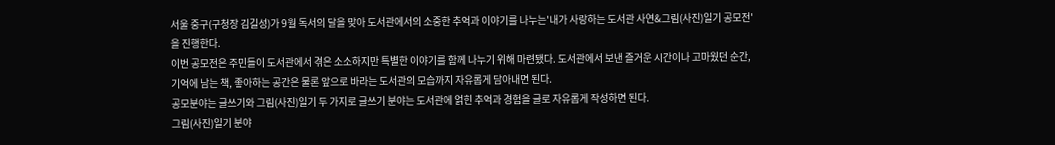서울 중구(구청장 김길성)가 9월 독서의 달을 맞아 도서관에서의 소중한 추억과 이야기를 나누는'내가 사랑하는 도서관 사연&그림(사진)일기 공모전'을 진행한다.
이번 공모전은 주민들이 도서관에서 겪은 소소하지만 특별한 이야기를 함께 나누기 위해 마련됐다. 도서관에서 보낸 즐거운 시간이나 고마웠던 순간, 기억에 남는 책, 좋아하는 공간은 물론 앞으로 바라는 도서관의 모습까지 자유롭게 담아내면 된다.
공모분야는 글쓰기와 그림(사진)일기 두 가지로 글쓰기 분야는 도서관에 얽힌 추억과 경험을 글로 자유롭게 작성하면 된다.
그림(사진)일기 분야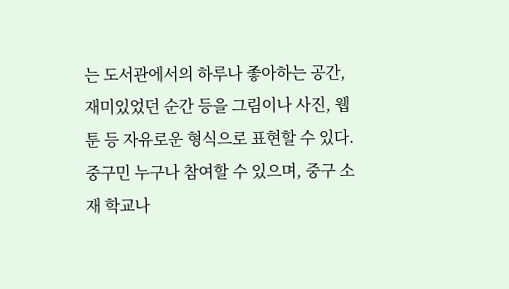는 도서관에서의 하루나 좋아하는 공간, 재미있었던 순간 등을 그림이나 사진, 웹툰 등 자유로운 형식으로 표현할 수 있다.
중구민 누구나 참여할 수 있으며, 중구 소재 학교나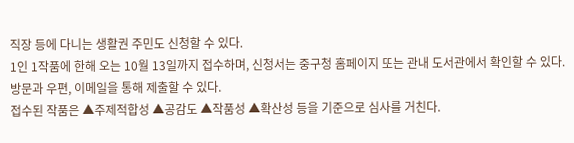직장 등에 다니는 생활권 주민도 신청할 수 있다.
1인 1작품에 한해 오는 10월 13일까지 접수하며, 신청서는 중구청 홈페이지 또는 관내 도서관에서 확인할 수 있다. 방문과 우편, 이메일을 통해 제출할 수 있다.
접수된 작품은 ▲주제적합성 ▲공감도 ▲작품성 ▲확산성 등을 기준으로 심사를 거친다.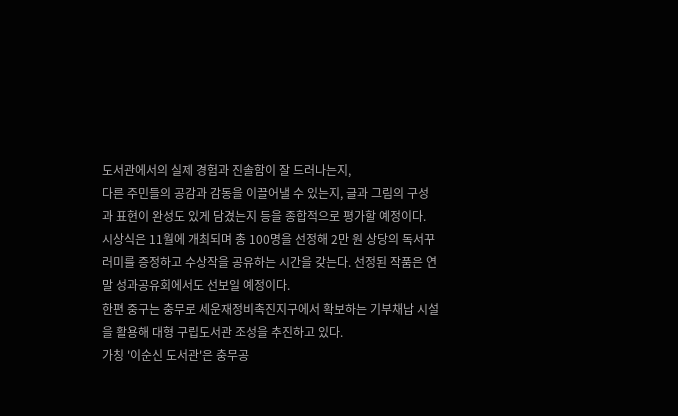도서관에서의 실제 경험과 진솔함이 잘 드러나는지,
다른 주민들의 공감과 감동을 이끌어낼 수 있는지, 글과 그림의 구성과 표현이 완성도 있게 담겼는지 등을 종합적으로 평가할 예정이다.
시상식은 11월에 개최되며 총 100명을 선정해 2만 원 상당의 독서꾸러미를 증정하고 수상작을 공유하는 시간을 갖는다. 선정된 작품은 연말 성과공유회에서도 선보일 예정이다.
한편 중구는 충무로 세운재정비촉진지구에서 확보하는 기부채납 시설을 활용해 대형 구립도서관 조성을 추진하고 있다.
가칭 '이순신 도서관'은 충무공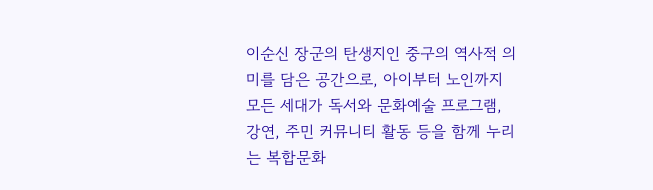이순신 장군의 탄생지인 중구의 역사적 의미를 담은 공간으로, 아이부터 노인까지 모든 세대가 독서와 문화예술 프로그램, 강연, 주민 커뮤니티 활동 등을 함께 누리는 복합문화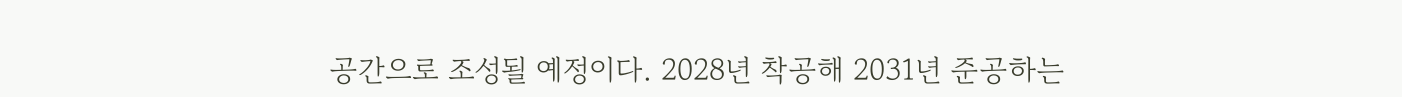공간으로 조성될 예정이다. 2028년 착공해 2031년 준공하는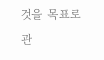것을 목표로 관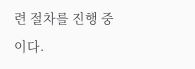련 절차를 진행 중이다.